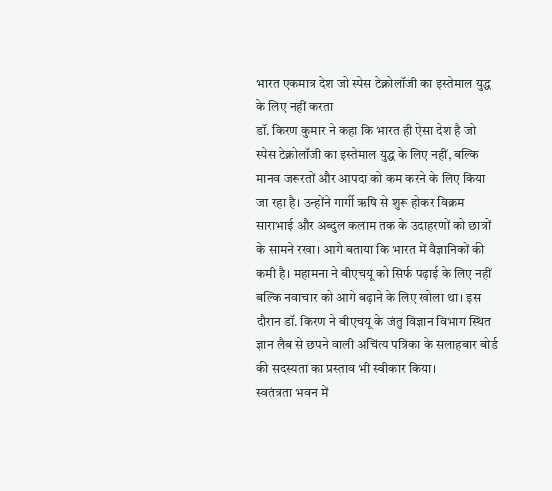भारत एकमात्र देश जो स्पेस टेक्नोलॉजी का इस्तेमाल युद्ध के लिए नहीं करता
डॉ. किरण कुमार ने कहा कि भारत ही ऐसा देश है जो स्पेस टेक्नोलॉजी का इस्तेमाल युद्ध के लिए नहीं, बल्कि मानव जरूरतों और आपदा को कम करने के लिए किया जा रहा है। उन्होंने गार्गी ऋषि से शुरू होकर विक्रम साराभाई और अब्दुल कलाम तक के उदाहरणों को छात्रों के सामने रखा। आगे बताया कि भारत में वैज्ञानिकों की कमी है। महामना ने बीएचयू को सिर्फ पढ़ाई के लिए नहीं बल्कि नवाचार को आगे बढ़ाने के लिए खोला था। इस दौरान डॉ. किरण ने बीएचयू के जंतु विज्ञान विभाग स्थित ज्ञान लैब से छपने वाली अचिंत्य पत्रिका के सलाहबार बोर्ड की सदस्यता का प्रस्ताव भी स्वीकार किया।
स्वतंत्रता भवन में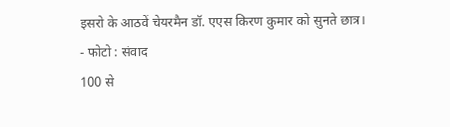इसरो के आठवें चेयरमैन डॉ. एएस किरण कुमार को सुनते छात्र।
- फोटो : संवाद
100 से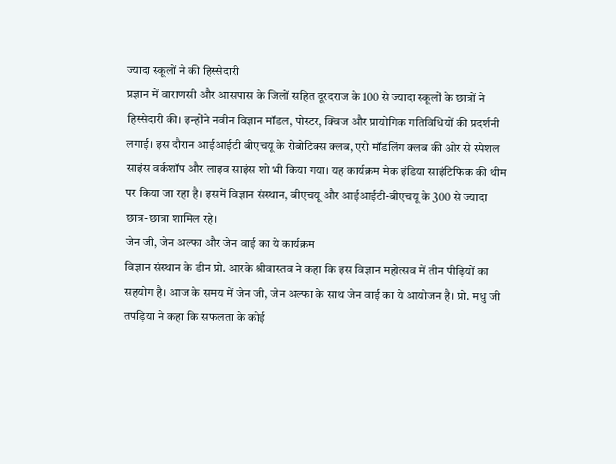ज्यादा स्कूलों ने की हिस्सेदारी
प्रज्ञान में वाराणसी और आसपास के जिलों सहित दूरदराज के 100 से ज्यादा स्कूलों के छात्रों ने हिस्सेदारी की। इन्होंने नवीन विज्ञान मॉडल, पोस्टर, क्विज और प्रायोगिक गतिविधियों की प्रदर्शनी लगाई। इस दौरान आईआईटी बीएचयू के रोबोटिक्स क्लब, एरो मॉडलिंग क्लब की ओर से स्पेशल साइंस वर्कशॉप और लाइव साइंस शो भी किया गया। यह कार्यक्रम मेक इंडिया साइंटिफिक की थीम पर किया जा रहा है। इसमें विज्ञान संस्थान, बीएचयू और आईआईटी-बीएचयू के 300 से ज्यादा छात्र-छात्रा शामिल रहे।
जेन जी, जेन अल्फा और जेन वाई का ये कार्यक्रम
विज्ञान संस्थान के डीन प्रो. आरके श्रीवास्तव ने कहा कि इस विज्ञान महोत्सव में तीन पीढ़ियों का सहयोग है। आज के समय में जेन जी, जेन अल्फा के साथ जेन वाई का ये आयोजन है। प्रो. मधु जी तपड़िया ने कहा कि सफलता के कोई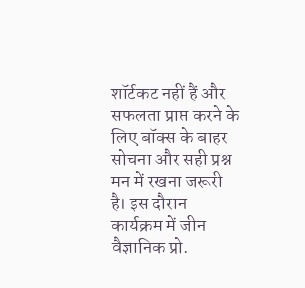शॉर्टकट नहीं हैं और सफलता प्राप्त करने के लिए बॉक्स के बाहर सोचना और सही प्रश्न मन में रखना जरूरी है। इस दौरान कार्यक्रम में जीन वैज्ञानिक प्रो.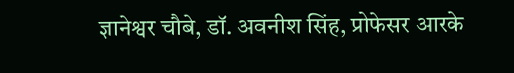ज्ञानेश्वर चौबे, डॉ. अवनीश सिंह, प्रोफेसर आरके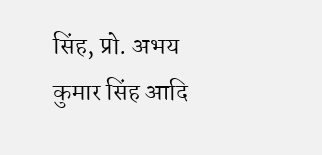सिंह, प्रो. अभय कुमार सिंह आदि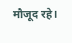मौजूद रहे।